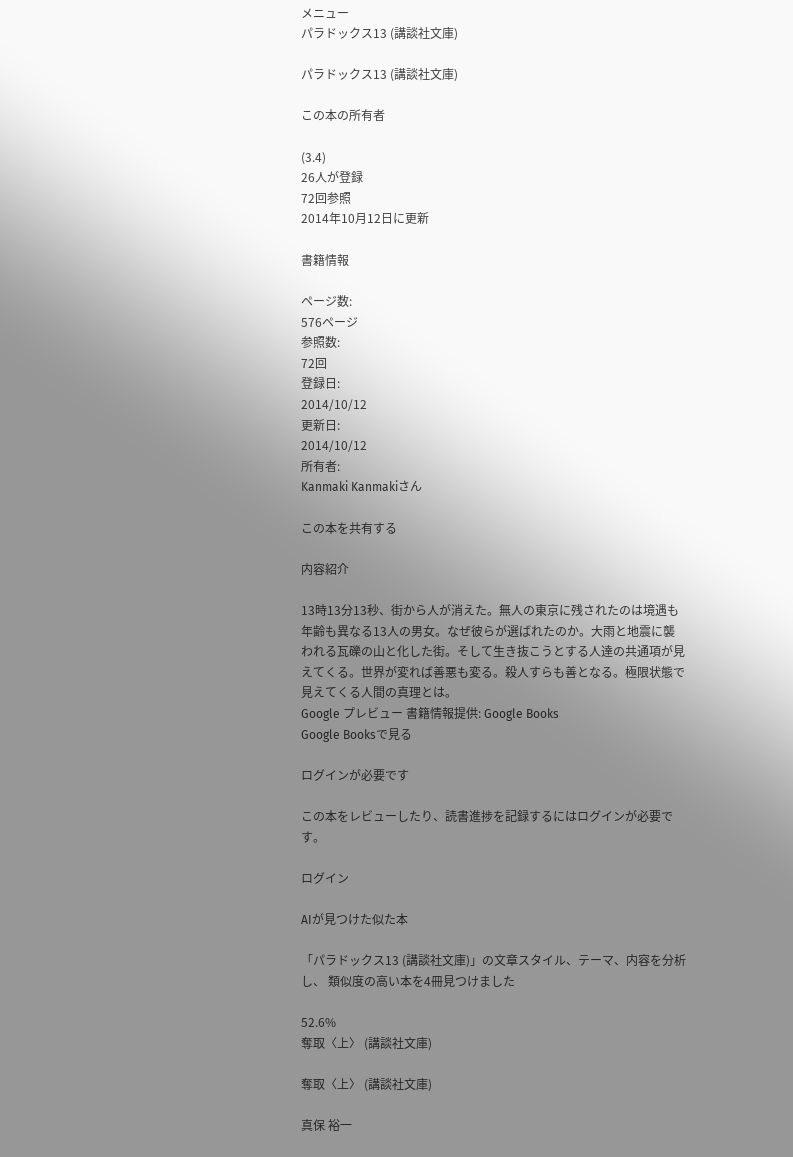メニュー
パラドックス13 (講談社文庫)

パラドックス13 (講談社文庫)

この本の所有者

(3.4)
26人が登録
72回参照
2014年10月12日に更新

書籍情報

ページ数:
576ページ
参照数:
72回
登録日:
2014/10/12
更新日:
2014/10/12
所有者:
Kanmaki Kanmakiさん

この本を共有する

内容紹介

13時13分13秒、街から人が消えた。無人の東京に残されたのは境遇も年齢も異なる13人の男女。なぜ彼らが選ばれたのか。大雨と地震に襲われる瓦礫の山と化した街。そして生き抜こうとする人達の共通項が見えてくる。世界が変れば善悪も変る。殺人すらも善となる。極限状態で見えてくる人間の真理とは。
Google プレビュー 書籍情報提供: Google Books
Google Booksで見る

ログインが必要です

この本をレビューしたり、読書進捗を記録するにはログインが必要です。

ログイン

AIが見つけた似た本

「パラドックス13 (講談社文庫)」の文章スタイル、テーマ、内容を分析し、 類似度の高い本を4冊見つけました

52.6%
奪取〈上〉 (講談社文庫)

奪取〈上〉 (講談社文庫)

真保 裕一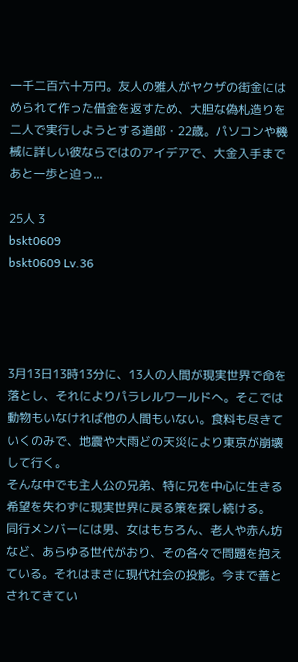一千二百六十万円。友人の雅人がヤクザの街金にはめられて作った借金を返すため、大胆な偽札造りを二人で実行しようとする道郎・22歳。パソコンや機械に詳しい彼ならではのアイデアで、大金入手まであと一歩と迫っ...

25人 3
bskt0609
bskt0609 Lv.36




3月13日13時13分に、13人の人間が現実世界で命を落とし、それによりパラレルワールドへ。そこでは動物もいなければ他の人間もいない。食料も尽きていくのみで、地震や大雨どの天災により東京が崩壊して行く。
そんな中でも主人公の兄弟、特に兄を中心に生きる希望を失わずに現実世界に戻る策を探し続ける。
同行メンバーには男、女はもちろん、老人や赤ん坊など、あらゆる世代がおり、その各々で問題を抱えている。それはまさに現代社会の投影。今まで善とされてきてい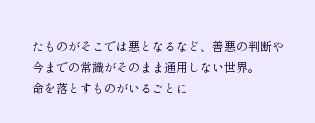たものがそこでは悪となるなど、善悪の判断や今までの常識がそのまま通用しない世界。
命を落とすものがいるごとに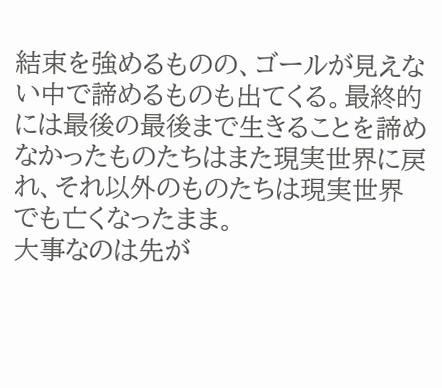結束を強めるものの、ゴールが見えない中で諦めるものも出てくる。最終的には最後の最後まで生きることを諦めなかったものたちはまた現実世界に戻れ、それ以外のものたちは現実世界でも亡くなったまま。
大事なのは先が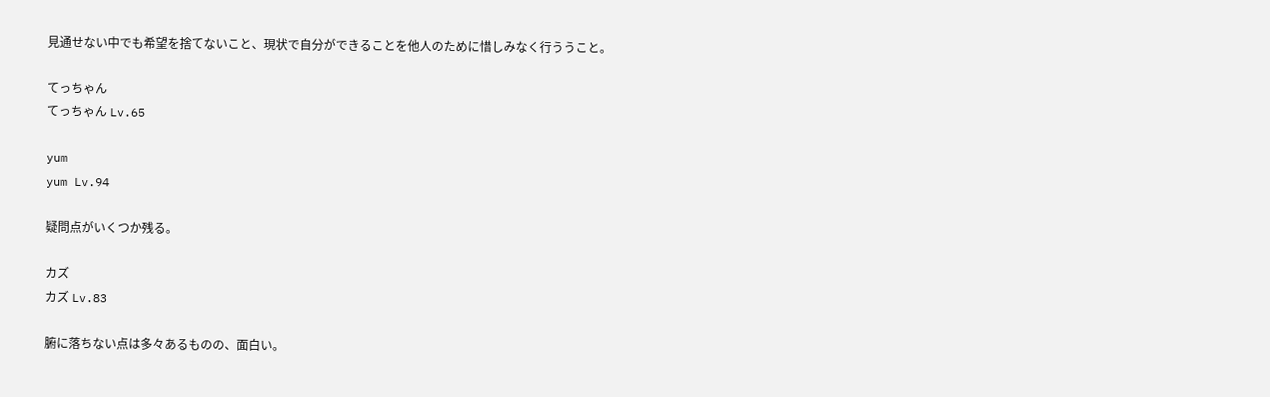見通せない中でも希望を捨てないこと、現状で自分ができることを他人のために惜しみなく行ううこと。

てっちゃん
てっちゃん Lv.65

yum
yum Lv.94

疑問点がいくつか残る。

カズ
カズ Lv.83

腑に落ちない点は多々あるものの、面白い。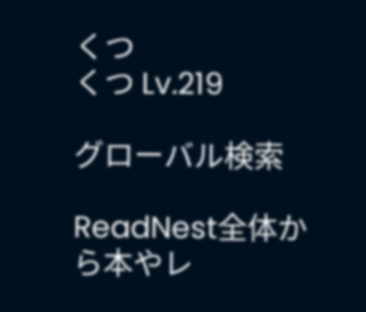くつ
くつ Lv.219

グローバル検索

ReadNest全体から本やレ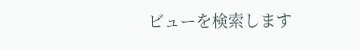ビューを検索します